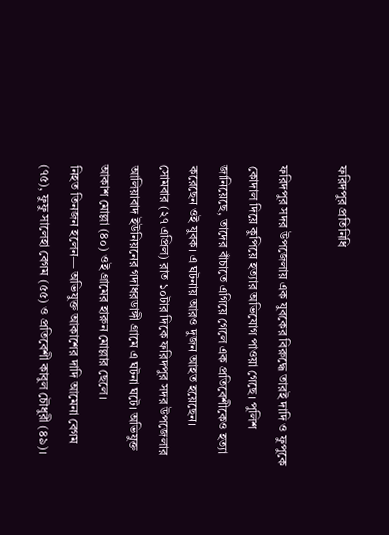ফরিদপুর প্রতিনিধি

ফরিদপুর সদর উপজেলায় এক যুবকের বিরুদ্ধে তারই দাদি ও ফুপুকে কোদাল দিয়ে কুপিয়ে হত্যার অভিযোগ পাওয়া গেছে। পুলিশ জানিয়েছে, তাদের বাঁচাতে এগিয়ে গেলে এক প্রতিবেশীকেও হত্যা করেছেন ওই যুবক। এ ঘটনায় আরও দুজন আহত হয়েছেন।
সোমবার (২৭ এপ্রিল) রাত ১০টার দিকে ফরিদপুর সদর উপজেলার আলিয়াবাদ ইউনিয়নের গদাধরডাঙ্গী গ্রামে এ ঘটনা ঘটে। অভিযুক্ত আকাশ মোল্লা (৪০) ওই গ্রামের হারুন মোল্লার ছেলে।
নিহত তিনজন হলেন— অভিযুক্ত আকাশের দাদি আমেনা বেগম (৭৫), ফুফু সালেহা বেগম (৫৫) ও প্রতিবেশী কাবুল চৌধুরী (৪৯)।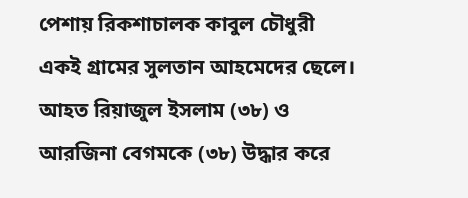পেশায় রিকশাচালক কাবুল চৌধুরী একই গ্রামের সুলতান আহমেদের ছেলে। আহত রিয়াজুল ইসলাম (৩৮) ও আরজিনা বেগমকে (৩৮) উদ্ধার করে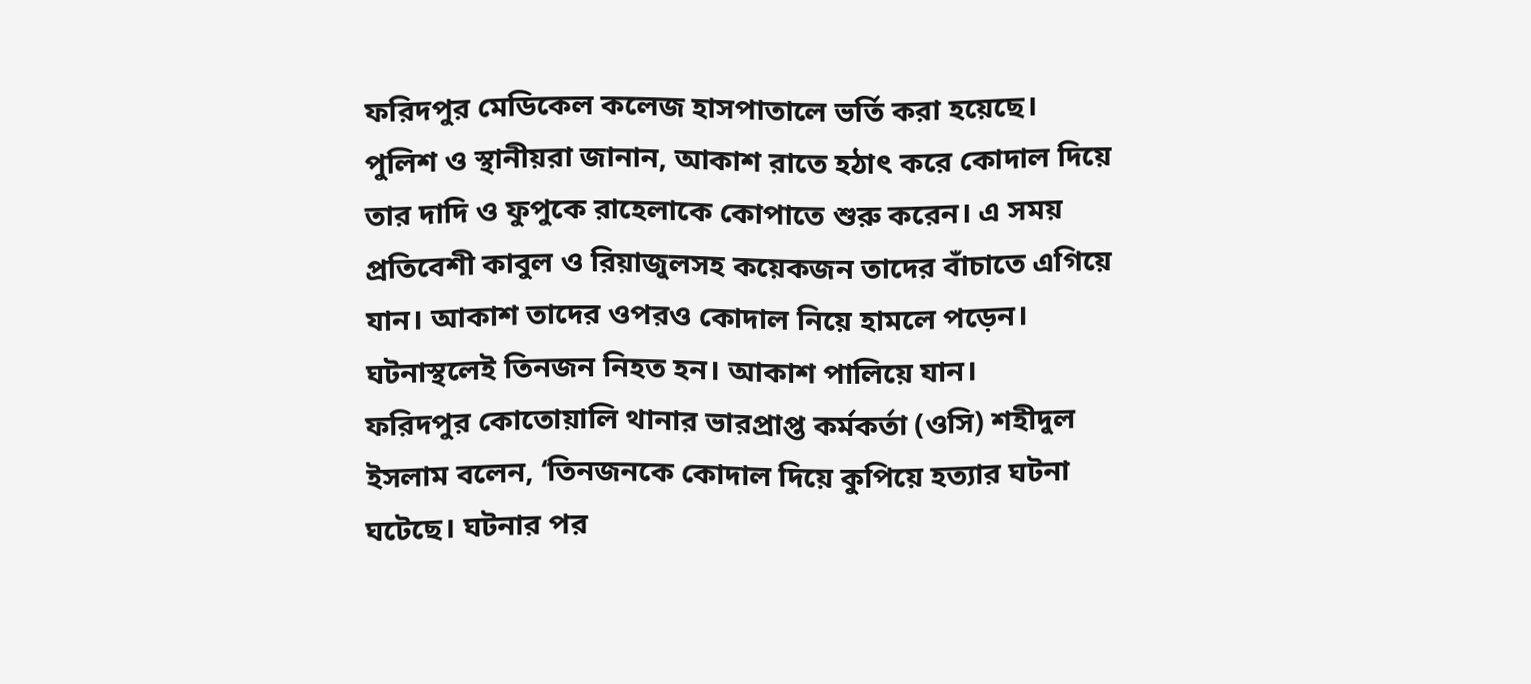ফরিদপুর মেডিকেল কলেজ হাসপাতালে ভর্তি করা হয়েছে।
পুলিশ ও স্থানীয়রা জানান, আকাশ রাতে হঠাৎ করে কোদাল দিয়ে তার দাদি ও ফুপুকে রাহেলাকে কোপাতে শুরু করেন। এ সময় প্রতিবেশী কাবুল ও রিয়াজুলসহ কয়েকজন তাদের বাঁচাতে এগিয়ে যান। আকাশ তাদের ওপরও কোদাল নিয়ে হামলে পড়েন। ঘটনাস্থলেই তিনজন নিহত হন। আকাশ পালিয়ে যান।
ফরিদপুর কোতোয়ালি থানার ভারপ্রাপ্ত কর্মকর্তা (ওসি) শহীদুল ইসলাম বলেন, ‘তিনজনকে কোদাল দিয়ে কুপিয়ে হত্যার ঘটনা ঘটেছে। ঘটনার পর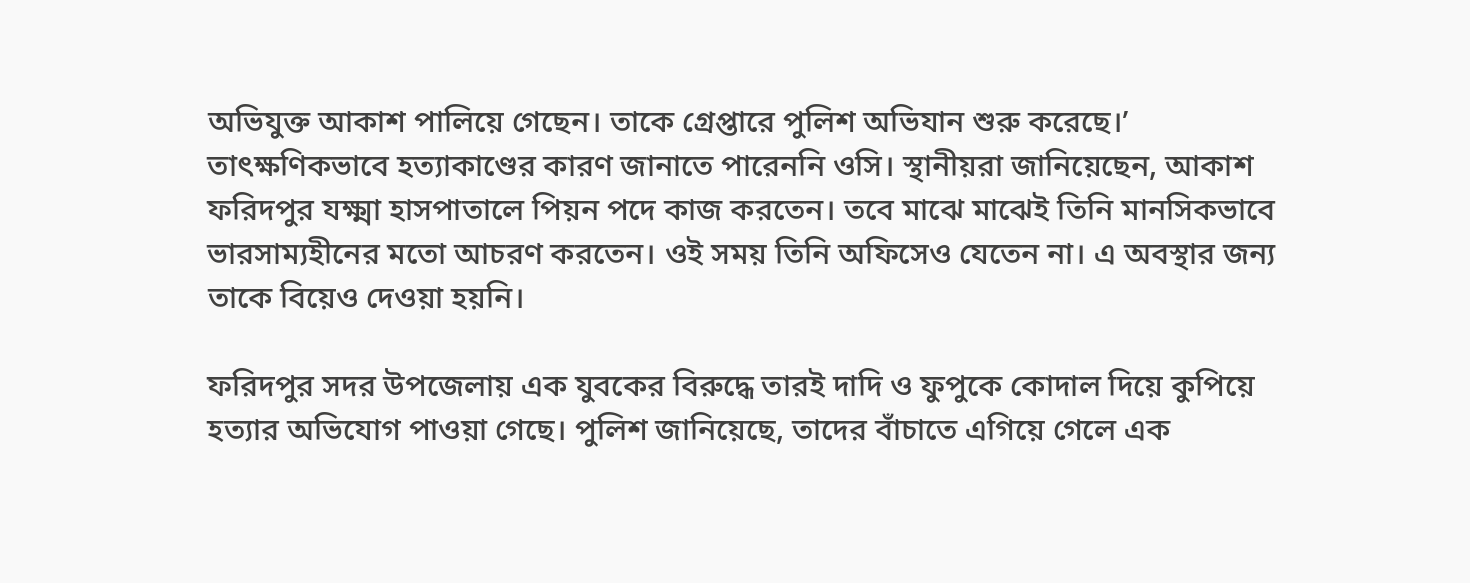অভিযুক্ত আকাশ পালিয়ে গেছেন। তাকে গ্রেপ্তারে পুলিশ অভিযান শুরু করেছে।’
তাৎক্ষণিকভাবে হত্যাকাণ্ডের কারণ জানাতে পারেননি ওসি। স্থানীয়রা জানিয়েছেন, আকাশ ফরিদপুর যক্ষ্মা হাসপাতালে পিয়ন পদে কাজ করতেন। তবে মাঝে মাঝেই তিনি মানসিকভাবে ভারসাম্যহীনের মতো আচরণ করতেন। ওই সময় তিনি অফিসেও যেতেন না। এ অবস্থার জন্য তাকে বিয়েও দেওয়া হয়নি।

ফরিদপুর সদর উপজেলায় এক যুবকের বিরুদ্ধে তারই দাদি ও ফুপুকে কোদাল দিয়ে কুপিয়ে হত্যার অভিযোগ পাওয়া গেছে। পুলিশ জানিয়েছে, তাদের বাঁচাতে এগিয়ে গেলে এক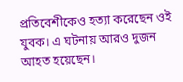প্রতিবেশীকেও হত্যা করেছেন ওই যুবক। এ ঘটনায় আরও দুজন আহত হয়েছেন।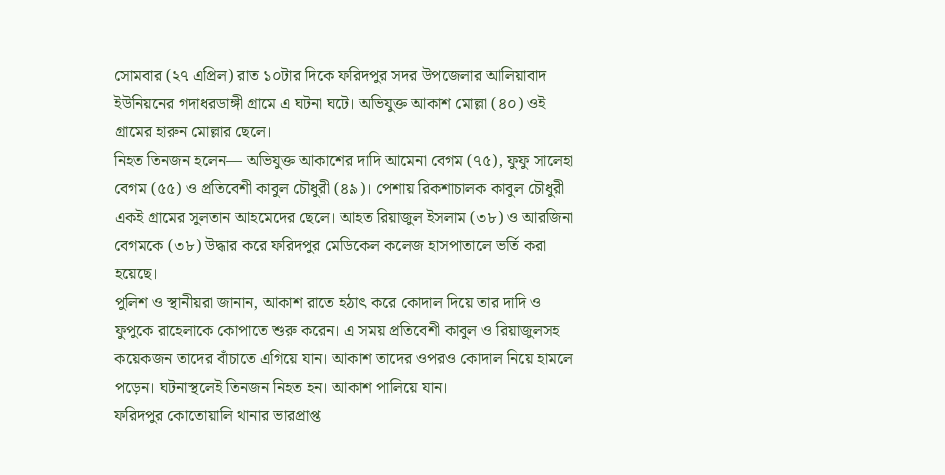সোমবার (২৭ এপ্রিল) রাত ১০টার দিকে ফরিদপুর সদর উপজেলার আলিয়াবাদ ইউনিয়নের গদাধরডাঙ্গী গ্রামে এ ঘটনা ঘটে। অভিযুক্ত আকাশ মোল্লা (৪০) ওই গ্রামের হারুন মোল্লার ছেলে।
নিহত তিনজন হলেন— অভিযুক্ত আকাশের দাদি আমেনা বেগম (৭৫), ফুফু সালেহা বেগম (৫৫) ও প্রতিবেশী কাবুল চৌধুরী (৪৯)। পেশায় রিকশাচালক কাবুল চৌধুরী একই গ্রামের সুলতান আহমেদের ছেলে। আহত রিয়াজুল ইসলাম (৩৮) ও আরজিনা বেগমকে (৩৮) উদ্ধার করে ফরিদপুর মেডিকেল কলেজ হাসপাতালে ভর্তি করা হয়েছে।
পুলিশ ও স্থানীয়রা জানান, আকাশ রাতে হঠাৎ করে কোদাল দিয়ে তার দাদি ও ফুপুকে রাহেলাকে কোপাতে শুরু করেন। এ সময় প্রতিবেশী কাবুল ও রিয়াজুলসহ কয়েকজন তাদের বাঁচাতে এগিয়ে যান। আকাশ তাদের ওপরও কোদাল নিয়ে হামলে পড়েন। ঘটনাস্থলেই তিনজন নিহত হন। আকাশ পালিয়ে যান।
ফরিদপুর কোতোয়ালি থানার ভারপ্রাপ্ত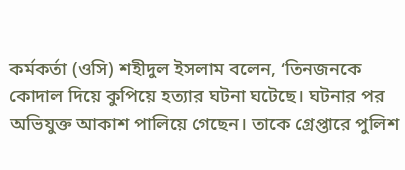কর্মকর্তা (ওসি) শহীদুল ইসলাম বলেন, ‘তিনজনকে কোদাল দিয়ে কুপিয়ে হত্যার ঘটনা ঘটেছে। ঘটনার পর অভিযুক্ত আকাশ পালিয়ে গেছেন। তাকে গ্রেপ্তারে পুলিশ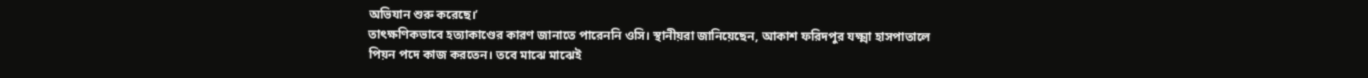অভিযান শুরু করেছে।’
তাৎক্ষণিকভাবে হত্যাকাণ্ডের কারণ জানাতে পারেননি ওসি। স্থানীয়রা জানিয়েছেন, আকাশ ফরিদপুর যক্ষ্মা হাসপাতালে পিয়ন পদে কাজ করতেন। তবে মাঝে মাঝেই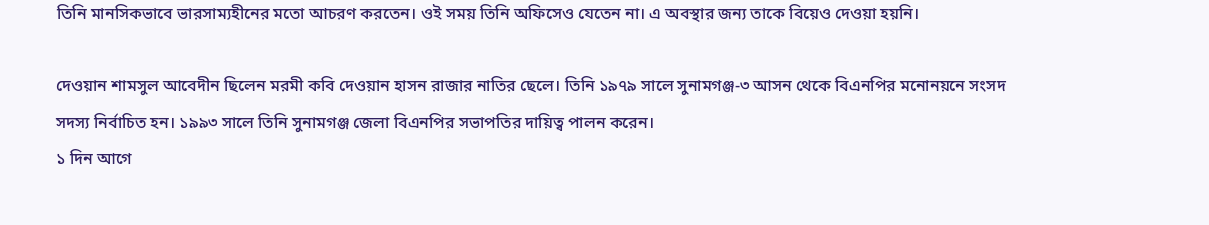তিনি মানসিকভাবে ভারসাম্যহীনের মতো আচরণ করতেন। ওই সময় তিনি অফিসেও যেতেন না। এ অবস্থার জন্য তাকে বিয়েও দেওয়া হয়নি।

দেওয়ান শামসুল আবেদীন ছিলেন মরমী কবি দেওয়ান হাসন রাজার নাতির ছেলে। তিনি ১৯৭৯ সালে সুনামগঞ্জ-৩ আসন থেকে বিএনপির মনোনয়নে সংসদ সদস্য নির্বাচিত হন। ১৯৯৩ সালে তিনি সুনামগঞ্জ জেলা বিএনপির সভাপতির দায়িত্ব পালন করেন।
১ দিন আগে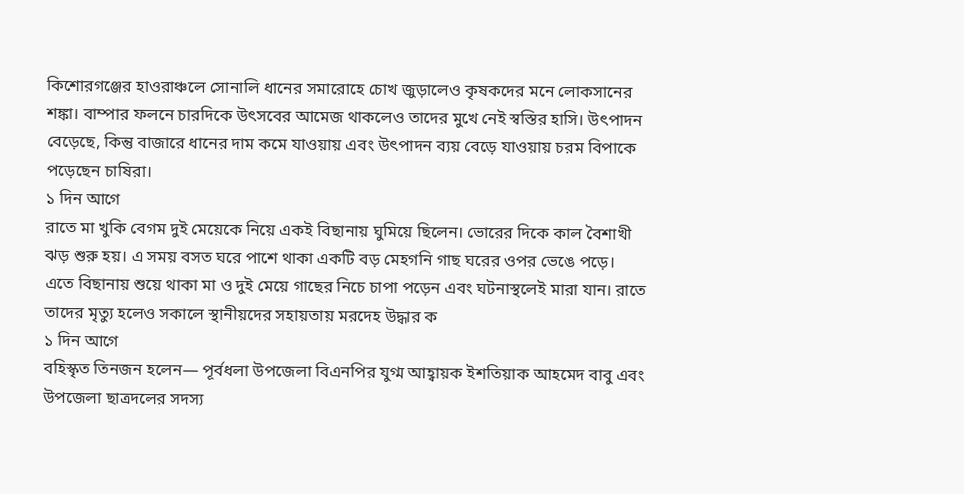কিশোরগঞ্জের হাওরাঞ্চলে সোনালি ধানের সমারোহে চোখ জুড়ালেও কৃষকদের মনে লোকসানের শঙ্কা। বাম্পার ফলনে চারদিকে উৎসবের আমেজ থাকলেও তাদের মুখে নেই স্বস্তির হাসি। উৎপাদন বেড়েছে, কিন্তু বাজারে ধানের দাম কমে যাওয়ায় এবং উৎপাদন ব্যয় বেড়ে যাওয়ায় চরম বিপাকে পড়েছেন চাষিরা।
১ দিন আগে
রাতে মা খুকি বেগম দুই মেয়েকে নিয়ে একই বিছানায় ঘুমিয়ে ছিলেন। ভোরের দিকে কাল বৈশাখী ঝড় শুরু হয়। এ সময় বসত ঘরে পাশে থাকা একটি বড় মেহগনি গাছ ঘরের ওপর ভেঙে পড়ে। এতে বিছানায় শুয়ে থাকা মা ও দুই মেয়ে গাছের নিচে চাপা পড়েন এবং ঘটনাস্থলেই মারা যান। রাতে তাদের মৃত্যু হলেও সকালে স্থানীয়দের সহায়তায় মরদেহ উদ্ধার ক
১ দিন আগে
বহিস্কৃত তিনজন হলেন— পূর্বধলা উপজেলা বিএনপির যুগ্ম আহ্বায়ক ইশতিয়াক আহমেদ বাবু এবং উপজেলা ছাত্রদলের সদস্য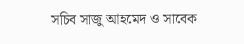সচিব সাজু আহমেদ ও সাবেক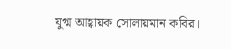যুগ্ম আহ্বায়ক সোলায়মান কবির।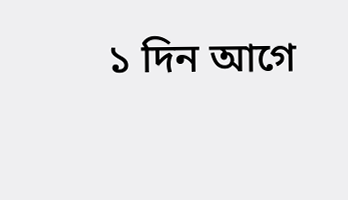১ দিন আগে